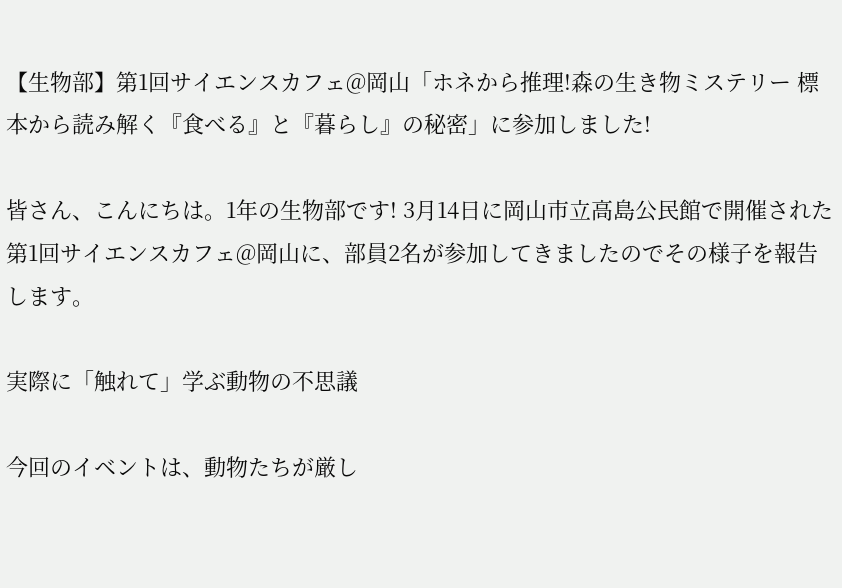【生物部】第1回サイエンスカフェ@岡山「ホネから推理!森の生き物ミステリー 標本から読み解く『食べる』と『暮らし』の秘密」に参加しました!

皆さん、こんにちは。1年の生物部です! 3月14日に岡山市立高島公民館で開催された第1回サイエンスカフェ@岡山に、部員2名が参加してきましたのでその様子を報告します。

実際に「触れて」学ぶ動物の不思議

今回のイベントは、動物たちが厳し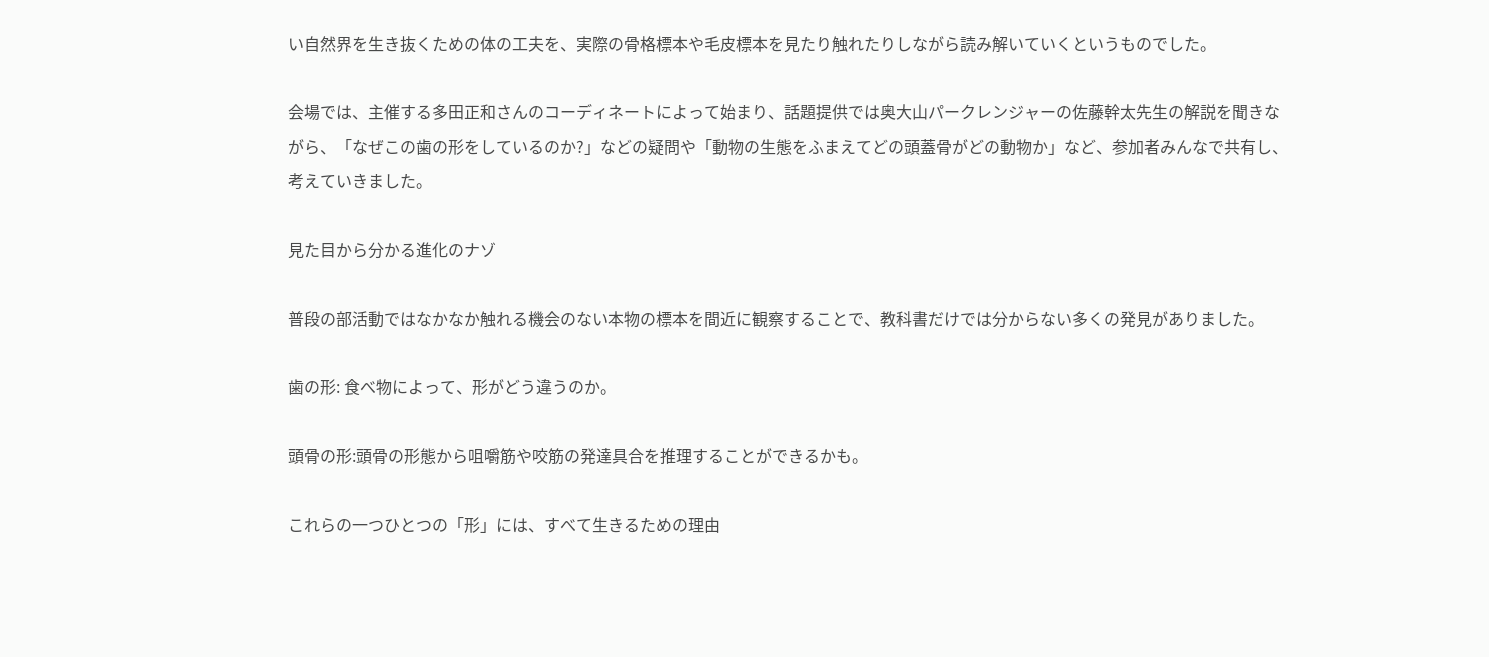い自然界を生き抜くための体の工夫を、実際の骨格標本や毛皮標本を見たり触れたりしながら読み解いていくというものでした。

会場では、主催する多田正和さんのコーディネートによって始まり、話題提供では奥大山パークレンジャーの佐藤幹太先生の解説を聞きながら、「なぜこの歯の形をしているのか?」などの疑問や「動物の生態をふまえてどの頭蓋骨がどの動物か」など、参加者みんなで共有し、考えていきました。

見た目から分かる進化のナゾ

普段の部活動ではなかなか触れる機会のない本物の標本を間近に観察することで、教科書だけでは分からない多くの発見がありました。

歯の形: 食べ物によって、形がどう違うのか。

頭骨の形:頭骨の形態から咀嚼筋や咬筋の発達具合を推理することができるかも。

これらの一つひとつの「形」には、すべて生きるための理由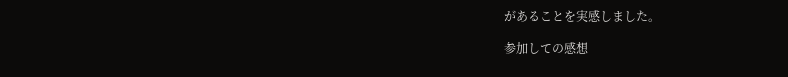があることを実感しました。

参加しての感想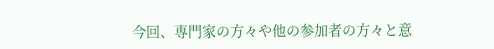今回、専門家の方々や他の参加者の方々と意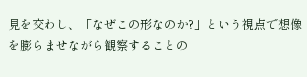見を交わし、「なぜこの形なのか?」という視点で想像を膨らませながら観察することの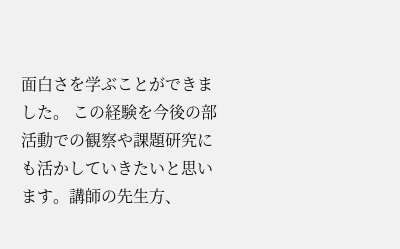面白さを学ぶことができました。 この経験を今後の部活動での観察や課題研究にも活かしていきたいと思います。講師の先生方、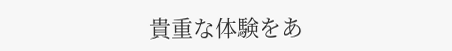貴重な体験をあ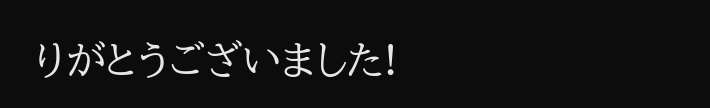りがとうございました!